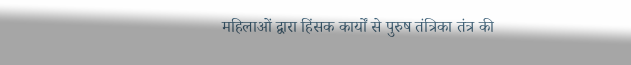महिलाओं द्वारा हिंसक कार्यों से पुरुष तंत्रिका तंत्र की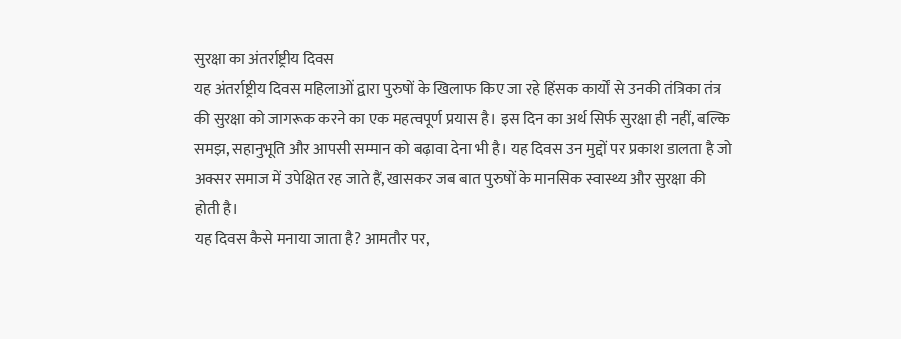सुरक्षा का अंतर्राष्ट्रीय दिवस
यह अंतर्राष्ट्रीय दिवस महिलाओं द्वारा पुरुषों के खिलाफ किए जा रहे हिंसक कार्यों से उनकी तंत्रिका तंत्र की सुरक्षा को जागरूक करने का एक महत्वपूर्ण प्रयास है। इस दिन का अर्थ सिर्फ सुरक्षा ही नहीं, बल्कि समझ, सहानुभूति और आपसी सम्मान को बढ़ावा देना भी है। यह दिवस उन मुद्दों पर प्रकाश डालता है जो अक्सर समाज में उपेक्षित रह जाते हैं, खासकर जब बात पुरुषों के मानसिक स्वास्थ्य और सुरक्षा की होती है।
यह दिवस कैसे मनाया जाता है? आमतौर पर,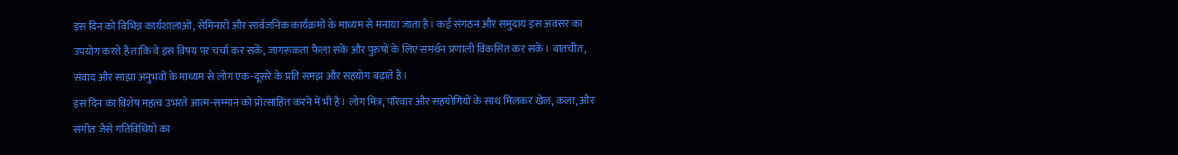इस दिन को विभिन्न कार्यशालाओं, सेमिनारों और सार्वजनिक कार्यक्रमों के माध्यम से मनाया जाता है। कई संगठन और समुदाय इस अवसर का उपयोग करते हैं ताकि वे इस विषय पर चर्चा कर सकें, जागरूकता फैला सकें और पुरुषों के लिए समर्थन प्रणाली विकसित कर सकें। बातचीत, संवाद और साझा अनुभवों के माध्यम से लोग एक-दूसरे के प्रति समझ और सहयोग बढ़ाते हैं।
इस दिन का विशेष महत्व उभरते आत्म-सम्मान को प्रोत्साहित करने में भी है। लोग मित्र, परिवार और सहयोगियों के साथ मिलकर खेल, कला, और संगीत जैसे गतिविधियों का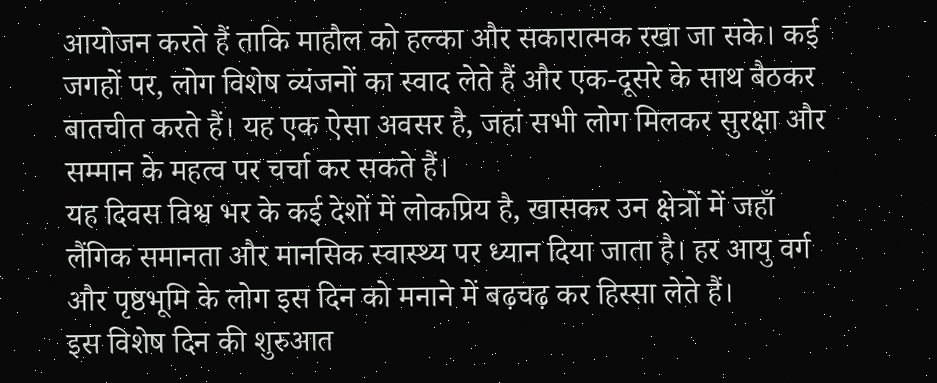आयोजन करते हैं ताकि माहौल को हल्का और सकारात्मक रखा जा सके। कई जगहों पर, लोग विशेष व्यंजनों का स्वाद लेते हैं और एक-दूसरे के साथ बैठकर बातचीत करते हैं। यह एक ऐसा अवसर है, जहां सभी लोग मिलकर सुरक्षा और सम्मान के महत्व पर चर्चा कर सकते हैं।
यह दिवस विश्व भर के कई देशों में लोकप्रिय है, खासकर उन क्षेत्रों में जहाँ लैंगिक समानता और मानसिक स्वास्थ्य पर ध्यान दिया जाता है। हर आयु वर्ग और पृष्ठभूमि के लोग इस दिन को मनाने में बढ़चढ़ कर हिस्सा लेते हैं।
इस विशेष दिन की शुरुआत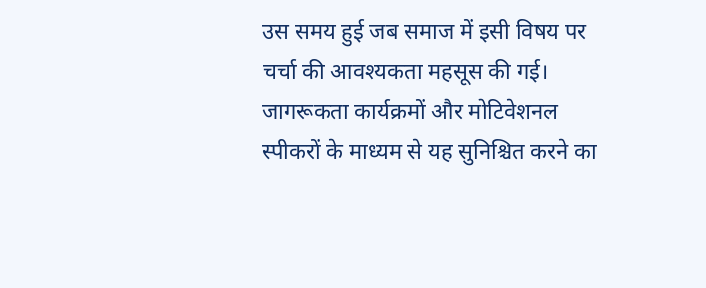उस समय हुई जब समाज में इसी विषय पर चर्चा की आवश्यकता महसूस की गई। जागरूकता कार्यक्रमों और मोटिवेशनल स्पीकरों के माध्यम से यह सुनिश्चित करने का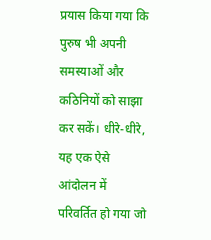प्रयास किया गया कि पुरुष भी अपनी समस्याओं और कठिनियों को साझा कर सकें। धीरे-धीरे, यह एक ऐसे आंदोलन में परिवर्तित हो गया जो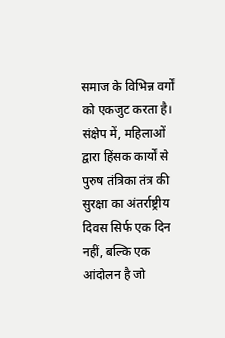समाज के विभिन्न वर्गों को एकजुट करता है।
संक्षेप में, महिलाओं द्वारा हिंसक कार्यों से पुरुष तंत्रिका तंत्र की सुरक्षा का अंतर्राष्ट्रीय दिवस सिर्फ एक दिन नहीं, बल्कि एक आंदोलन है जो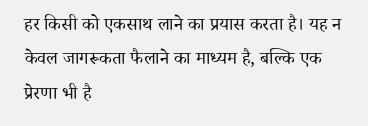हर किसी को एकसाथ लाने का प्रयास करता है। यह न केवल जागरूकता फैलाने का माध्यम है, बल्कि एक प्रेरणा भी है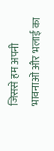जिससे हम अपनी भावनाओं और भलाई का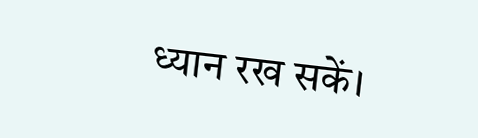ध्यान रख सकें।